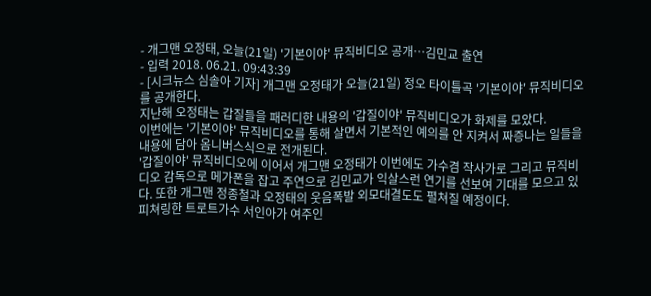- 개그맨 오정태, 오늘(21일) '기본이야' 뮤직비디오 공개…김민교 출연
- 입력 2018. 06.21. 09:43:39
- [시크뉴스 심솔아 기자] 개그맨 오정태가 오늘(21일) 정오 타이틀곡 '기본이야' 뮤직비디오를 공개한다.
지난해 오정태는 갑질들을 패러디한 내용의 '갑질이야' 뮤직비디오가 화제를 모았다.
이번에는 '기본이야' 뮤직비디오를 통해 살면서 기본적인 예의를 안 지켜서 짜증나는 일들을 내용에 담아 옴니버스식으로 전개된다.
'갑질이야' 뮤직비디오에 이어서 개그맨 오정태가 이번에도 가수겸 작사가로 그리고 뮤직비디오 감독으로 메가폰을 잡고 주연으로 김민교가 익살스런 연기를 선보여 기대를 모으고 있다. 또한 개그맨 정종철과 오정태의 웃음폭발 외모대결도도 펼쳐질 예정이다.
피쳐링한 트로트가수 서인아가 여주인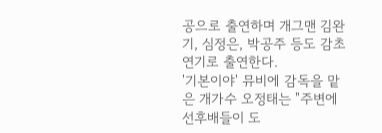공으로 출연하며 개그맨 김완기, 심정은, 박공주 등도 감초연기로 출연한다.
'기본이야' 뮤비에 감독을 맡은 개가수 오정태는 "주변에 선후배들이 도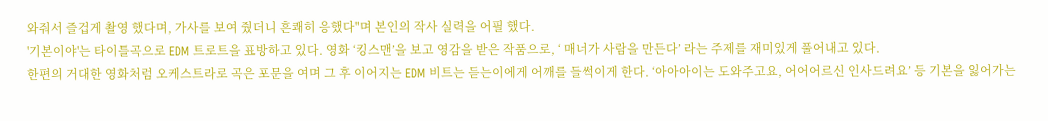와줘서 즐겁게 촬영 했다며, 가사를 보여 줬더니 흔쾌히 응했다"며 본인의 작사 실력을 어필 했다.
'기본이야'는 타이틀곡으로 EDM 트로트을 표방하고 있다. 영화 ‘킹스맨’을 보고 영감을 받은 작품으로, ‘ 매너가 사람을 만든다’ 라는 주제를 재미있게 풀어내고 있다.
한편의 거대한 영화처럼 오케스트라로 곡은 포문을 여며 그 후 이어지는 EDM 비트는 듣는이에게 어깨를 들썩이게 한다. ‘아아아이는 도와주고요, 어어어르신 인사드려요’ 등 기본을 잃어가는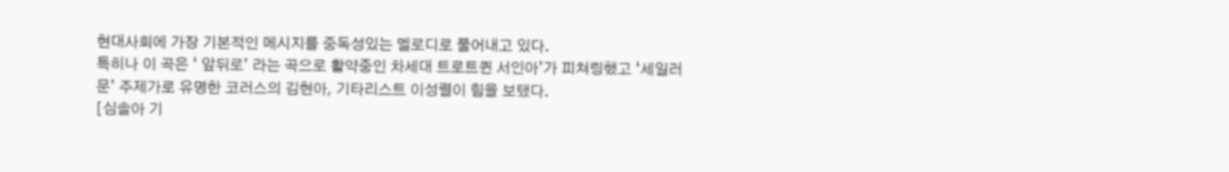현대사회에 가장 기본적인 메시지를 중독성있는 멜로디로 풀어내고 있다.
특히나 이 곡은 ‘ 앞뒤로’ 라는 곡으로 활약중인 차세대 트로트퀸 서인아’가 피쳐링했고 ‘세일러문’ 주제가로 유명한 코러스의 김현아, 기타리스트 이성렬이 힘을 보탰다.
[심솔아 기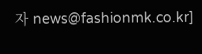자 news@fashionmk.co.kr]